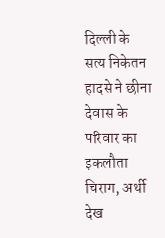दिल्ली के सत्य निकेतन हादसे ने छीना देवास के परिवार का इकलौता चिराग, अर्थी देख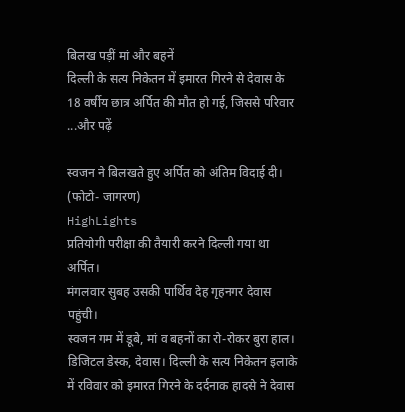बिलख पड़ीं मां और बहनें
दिल्ली के सत्य निकेतन में इमारत गिरने से देवास के 18 वर्षीय छात्र अर्पित की मौत हो गई, जिससे परिवार ...और पढ़ें

स्वजन ने बिलखते हुए अर्पित को अंतिम विदाई दी। (फोटो- जागरण)
HighLights
प्रतियोगी परीक्षा की तैयारी करने दिल्ली गया था अर्पित।
मंगलवार सुबह उसकी पार्थिव देह गृहनगर देवास पहुंची।
स्वजन गम में डूबे, मां व बहनों का रो-रोकर बुरा हाल।
डिजिटल डेस्क, देवास। दिल्ली के सत्य निकेतन इलाके में रविवार को इमारत गिरने के दर्दनाक हादसे ने देवास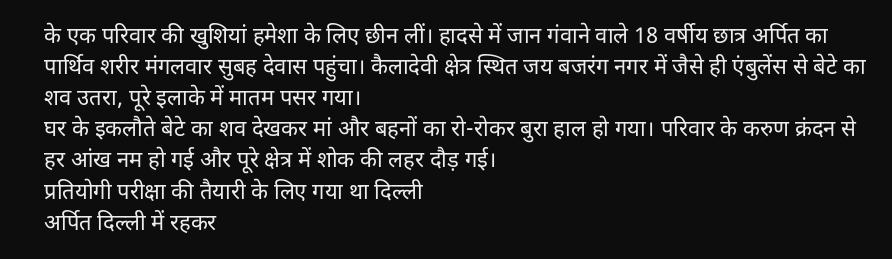के एक परिवार की खुशियां हमेशा के लिए छीन लीं। हादसे में जान गंवाने वाले 18 वर्षीय छात्र अर्पित का पार्थिव शरीर मंगलवार सुबह देवास पहुंचा। कैलादेवी क्षेत्र स्थित जय बजरंग नगर में जैसे ही एंबुलेंस से बेटे का शव उतरा, पूरे इलाके में मातम पसर गया।
घर के इकलौते बेटे का शव देखकर मां और बहनों का रो-रोकर बुरा हाल हो गया। परिवार के करुण क्रंदन से हर आंख नम हो गई और पूरे क्षेत्र में शोक की लहर दौड़ गई।
प्रतियोगी परीक्षा की तैयारी के लिए गया था दिल्ली
अर्पित दिल्ली में रहकर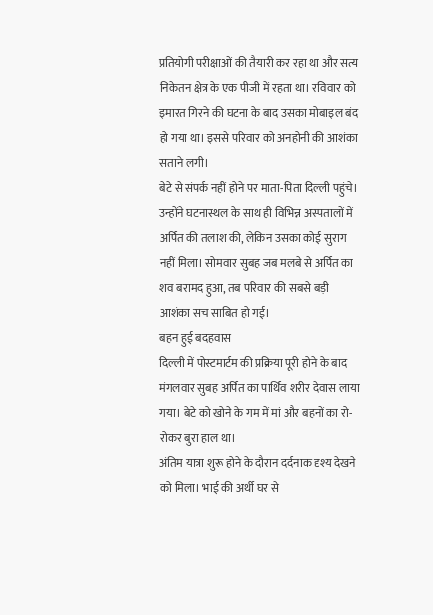प्रतियोगी परीक्षाओं की तैयारी कर रहा था और सत्य निकेतन क्षेत्र के एक पीजी में रहता था। रविवार को इमारत गिरने की घटना के बाद उसका मोबाइल बंद हो गया था। इससे परिवार को अनहोनी की आशंका सताने लगी।
बेटे से संपर्क नहीं होने पर माता-पिता दिल्ली पहुंचे। उन्होंने घटनास्थल के साथ ही विभिन्न अस्पतालों में अर्पित की तलाश की, लेकिन उसका कोई सुराग नहीं मिला। सोमवार सुबह जब मलबे से अर्पित का शव बरामद हुआ, तब परिवार की सबसे बड़ी आशंका सच साबित हो गई।
बहन हुई बदहवास
दिल्ली में पोस्टमार्टम की प्रक्रिया पूरी होने के बाद मंगलवार सुबह अर्पित का पार्थिव शरीर देवास लाया गया। बेटे को खोने के गम में मां और बहनों का रो-रोकर बुरा हाल था।
अंतिम यात्रा शुरू होने के दौरान दर्दनाक दृश्य देखने को मिला। भाई की अर्थी घर से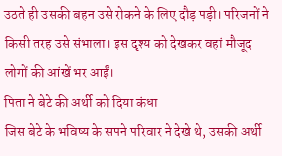उठते ही उसकी बहन उसे रोकने के लिए दौड़ पड़ी। परिजनों ने किसी तरह उसे संभाला। इस दृश्य को देखकर वहां मौजूद लोगों की आंखें भर आईं।
पिता ने बेटे की अर्थी को दिया कंधा
जिस बेटे के भविष्य के सपने परिवार ने देखे थे, उसकी अर्थी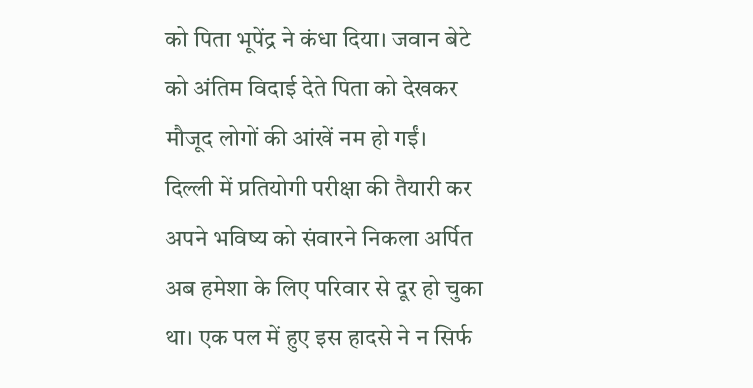को पिता भूपेंद्र ने कंधा दिया। जवान बेटे को अंतिम विदाई देते पिता को देखकर मौजूद लोगों की आंखें नम हो गईं।
दिल्ली में प्रतियोगी परीक्षा की तैयारी कर अपने भविष्य को संवारने निकला अर्पित अब हमेशा के लिए परिवार से दूर हो चुका था। एक पल में हुए इस हादसे ने न सिर्फ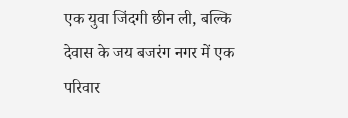एक युवा जिंदगी छीन ली, बल्कि देवास के जय बजरंग नगर में एक परिवार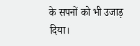के सपनों को भी उजाड़ दिया।